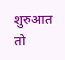शुरुआत तो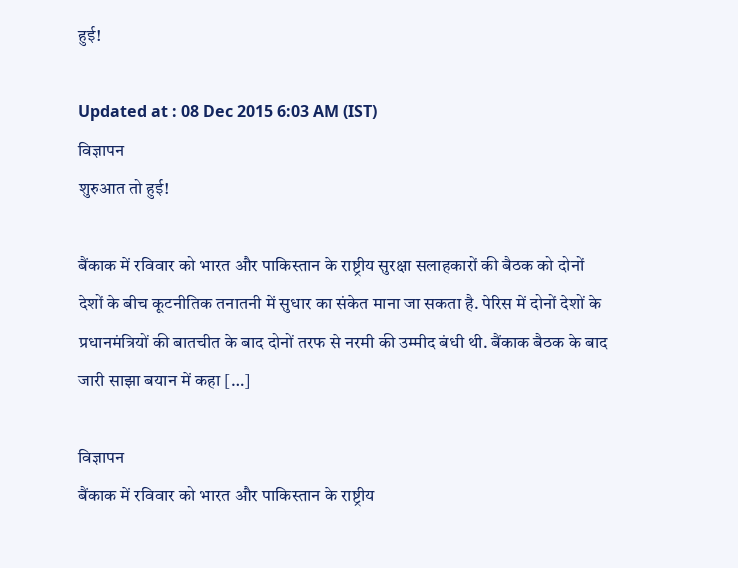हुई!

Updated at : 08 Dec 2015 6:03 AM (IST)
विज्ञापन
शुरुआत तो हुई!

बैंकाक में रविवार को भारत और पाकिस्तान के राष्ट्रीय सुरक्षा सलाहकारों की बैठक को दोनों देशों के बीच कूटनीतिक तनातनी में सुधार का संकेत माना जा सकता है. पेरिस में दोनों देशों के प्रधानमंत्रियों की बातचीत के बाद दोनों तरफ से नरमी की उम्मीद बंधी थी. बैंकाक बैठक के बाद जारी साझा बयान में कहा […]

विज्ञापन
बैंकाक में रविवार को भारत और पाकिस्तान के राष्ट्रीय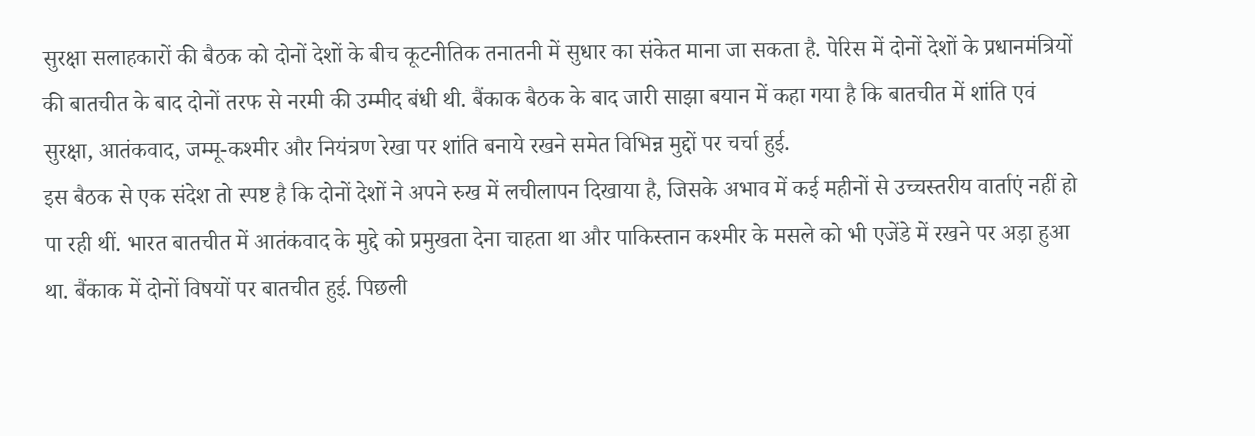सुरक्षा सलाहकारों की बैठक को दोनों देशों के बीच कूटनीतिक तनातनी में सुधार का संकेत माना जा सकता है. पेरिस में दोनों देशों के प्रधानमंत्रियों की बातचीत के बाद दोनों तरफ से नरमी की उम्मीद बंधी थी. बैंकाक बैठक के बाद जारी साझा बयान में कहा गया है कि बातचीत में शांति एवं सुरक्षा, आतंकवाद, जम्मू-कश्मीर और नियंत्रण रेखा पर शांति बनाये रखने समेत विभिन्न मुद्दों पर चर्चा हुई.
इस बैठक से एक संदेश तो स्पष्ट है कि दोनों देशों ने अपने रुख में लचीलापन दिखाया है, जिसके अभाव में कई महीनों से उच्चस्तरीय वार्ताएं नहीं हो पा रही थीं. भारत बातचीत में आतंकवाद के मुद्दे को प्रमुखता देना चाहता था और पाकिस्तान कश्मीर के मसले को भी एजेंडे में रखने पर अड़ा हुआ था. बैंकाक में दोनों विषयों पर बातचीत हुई. पिछली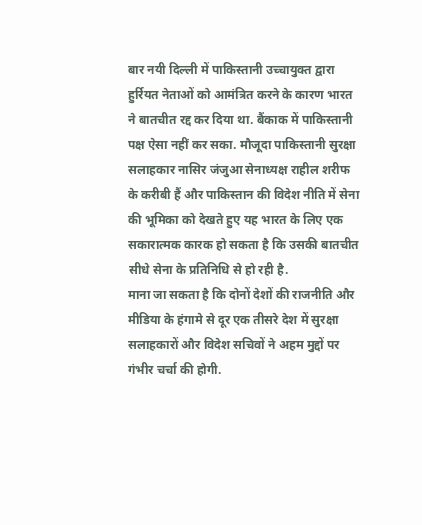बार नयी दिल्ली में पाकिस्तानी उच्चायुक्त द्वारा हुर्रियत नेताओं को आमंत्रित करने के कारण भारत ने बातचीत रद्द कर दिया था. बैंकाक में पाकिस्तानी पक्ष ऐसा नहीं कर सका. मौजूदा पाकिस्तानी सुरक्षा सलाहकार नासिर जंजुआ सेनाध्यक्ष राहील शरीफ के करीबी हैं और पाकिस्तान की विदेश नीति में सेना की भूमिका को देखते हुए यह भारत के लिए एक सकारात्मक कारक हो सकता है कि उसकी बातचीत सीधे सेना के प्रतिनिधि से हो रही है.
माना जा सकता है कि दोनों देशों की राजनीति और मीडिया के हंगामे से दूर एक तीसरे देश में सुरक्षा सलाहकारों और विदेश सचिवों ने अहम मुद्दों पर गंभीर चर्चा की होगी.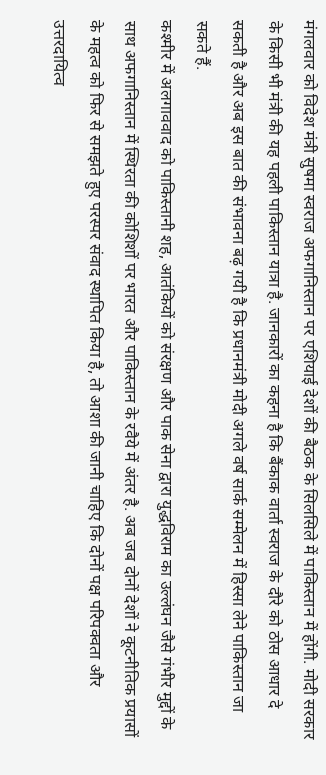मंगलवार को विदेश मंत्री सुषमा स्वराज अफगानिस्तान पर एशियाई देशों की बैठक के सिलसिले में पाकिस्तान में होंगी. मोदी सरकार के किसी भी मंत्री की यह पहली पाकिस्तान यात्रा है. जानकारों का कहना है कि बैंकाक वार्ता स्वराज के दौरे को ठोस आधार दे सकती है और अब इस बात की संभावना बढ़ गयी है कि प्रधानमंत्री मोदी अगले वर्ष सार्क सम्मेलन में हिस्सा लेने पाकिस्तान जा सकते हैं.
कश्मीर में अलगाववाद को पाकिस्तानी शह, आतंकियों को संरक्षण और पाक सेना द्वारा युद्धविराम का उल्लंघन जैसे गंभीर मुद्दों के साथ अफगानिस्तान में स्थिरता की कोशिशों पर भारत और पाकिस्तान के रवैये में अंतर है. अब जब दोनों देशों ने कूटनीतिक प्रयासों के महत्व को फिर से समझते हुए परस्पर संवाद स्थापित किया है, तो आशा की जानी चाहिए कि दोनों पक्ष परिपक्वता और उत्तरदायित्व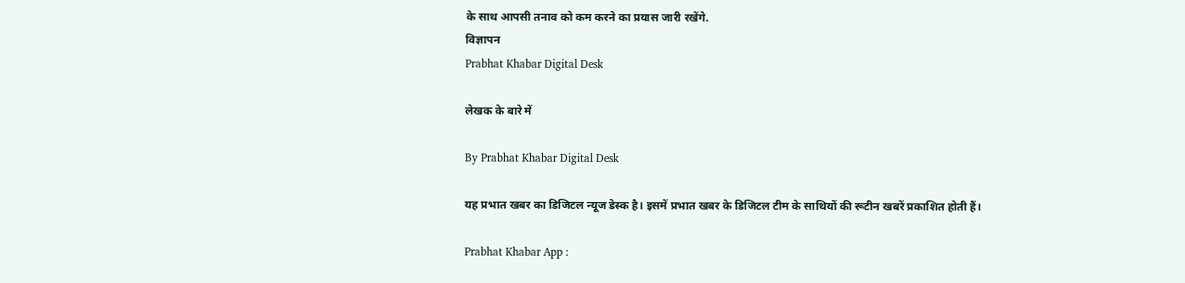के साथ आपसी तनाव को कम करने का प्रयास जारी रखेंगे.
विज्ञापन
Prabhat Khabar Digital Desk

लेखक के बारे में

By Prabhat Khabar Digital Desk

यह प्रभात खबर का डिजिटल न्यूज डेस्क है। इसमें प्रभात खबर के डिजिटल टीम के साथियों की रूटीन खबरें प्रकाशित होती हैं।

Prabhat Khabar App :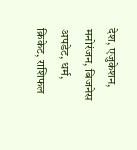देश, एजुकेशन, मनोरंजन, बिजनेस अपडेट, धर्म, क्रिकेट, राशिफल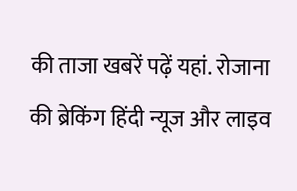की ताजा खबरें पढ़ें यहां. रोजाना की ब्रेकिंग हिंदी न्यूज और लाइव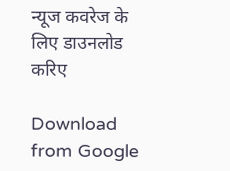न्यूज कवरेज के लिए डाउनलोड करिए

Download from Google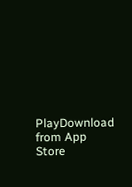PlayDownload from App Store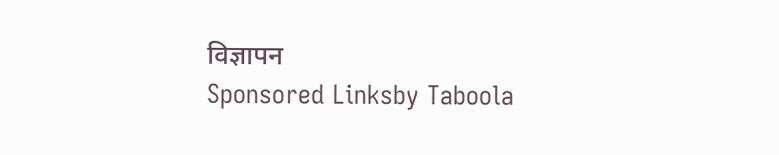विज्ञापन
Sponsored Linksby Taboola